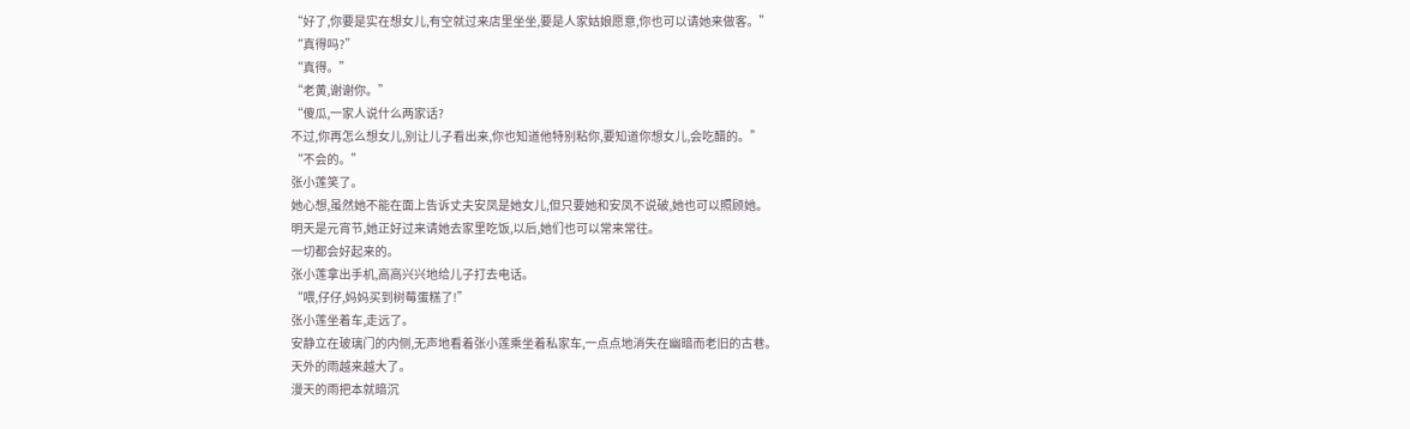“好了,你要是实在想女儿,有空就过来店里坐坐,要是人家姑娘愿意,你也可以请她来做客。”
“真得吗?”
“真得。”
“老黄,谢谢你。”
“傻瓜,一家人说什么两家话?
不过,你再怎么想女儿,别让儿子看出来,你也知道他特别粘你,要知道你想女儿,会吃醋的。”
“不会的。”
张小莲笑了。
她心想,虽然她不能在面上告诉丈夫安凤是她女儿,但只要她和安凤不说破,她也可以照顾她。
明天是元宵节,她正好过来请她去家里吃饭,以后,她们也可以常来常往。
一切都会好起来的。
张小莲拿出手机,高高兴兴地给儿子打去电话。
“喂,仔仔,妈妈买到树莓蛋糕了!”
张小莲坐着车,走远了。
安静立在玻璃门的内侧,无声地看着张小莲乘坐着私家车,一点点地消失在幽暗而老旧的古巷。
天外的雨越来越大了。
漫天的雨把本就暗沉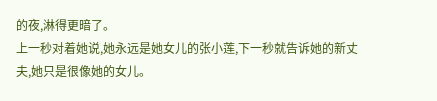的夜,淋得更暗了。
上一秒对着她说,她永远是她女儿的张小莲,下一秒就告诉她的新丈夫,她只是很像她的女儿。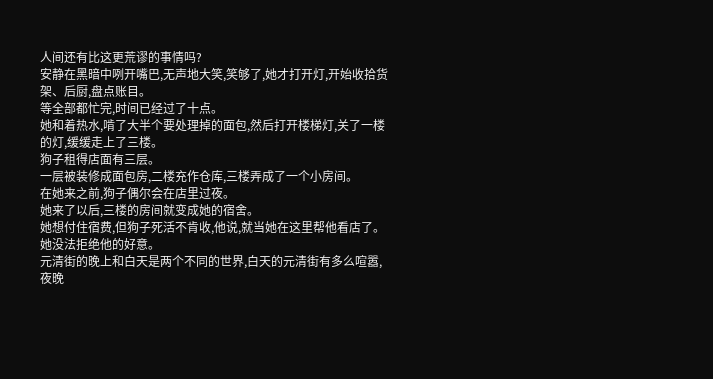人间还有比这更荒谬的事情吗?
安静在黑暗中咧开嘴巴,无声地大笑,笑够了,她才打开灯,开始收拾货架、后厨,盘点账目。
等全部都忙完,时间已经过了十点。
她和着热水,啃了大半个要处理掉的面包,然后打开楼梯灯,关了一楼的灯,缓缓走上了三楼。
狗子租得店面有三层。
一层被装修成面包房,二楼充作仓库,三楼弄成了一个小房间。
在她来之前,狗子偶尔会在店里过夜。
她来了以后,三楼的房间就变成她的宿舍。
她想付住宿费,但狗子死活不肯收,他说,就当她在这里帮他看店了。
她没法拒绝他的好意。
元清街的晚上和白天是两个不同的世界,白天的元清街有多么喧嚣,夜晚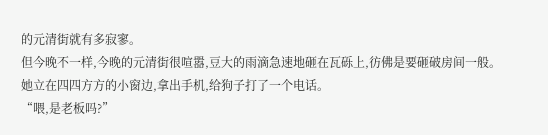的元清街就有多寂寥。
但今晚不一样,今晚的元清街很喧嚣,豆大的雨滴急速地砸在瓦砾上,彷佛是要砸破房间一般。
她立在四四方方的小窗边,拿出手机,给狗子打了一个电话。
“喂,是老板吗?”